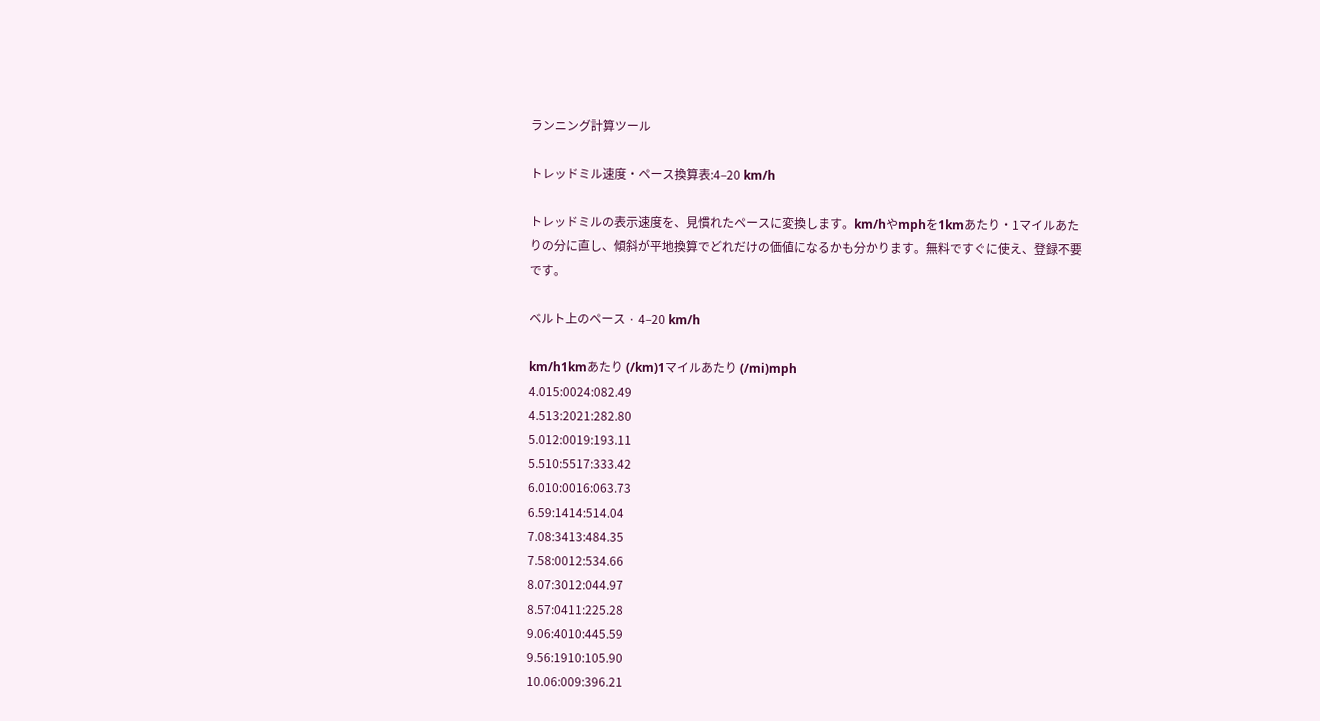ランニング計算ツール

トレッドミル速度・ペース換算表:4–20 km/h

トレッドミルの表示速度を、見慣れたペースに変換します。km/hやmphを1kmあたり・1マイルあたりの分に直し、傾斜が平地換算でどれだけの価値になるかも分かります。無料ですぐに使え、登録不要です。

ベルト上のペース · 4–20 km/h

km/h1kmあたり (/km)1マイルあたり (/mi)mph
4.015:0024:082.49
4.513:2021:282.80
5.012:0019:193.11
5.510:5517:333.42
6.010:0016:063.73
6.59:1414:514.04
7.08:3413:484.35
7.58:0012:534.66
8.07:3012:044.97
8.57:0411:225.28
9.06:4010:445.59
9.56:1910:105.90
10.06:009:396.21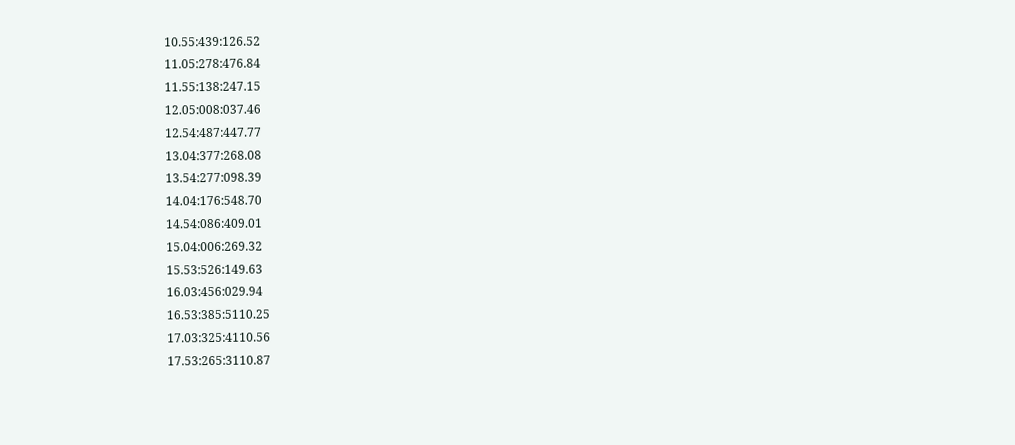10.55:439:126.52
11.05:278:476.84
11.55:138:247.15
12.05:008:037.46
12.54:487:447.77
13.04:377:268.08
13.54:277:098.39
14.04:176:548.70
14.54:086:409.01
15.04:006:269.32
15.53:526:149.63
16.03:456:029.94
16.53:385:5110.25
17.03:325:4110.56
17.53:265:3110.87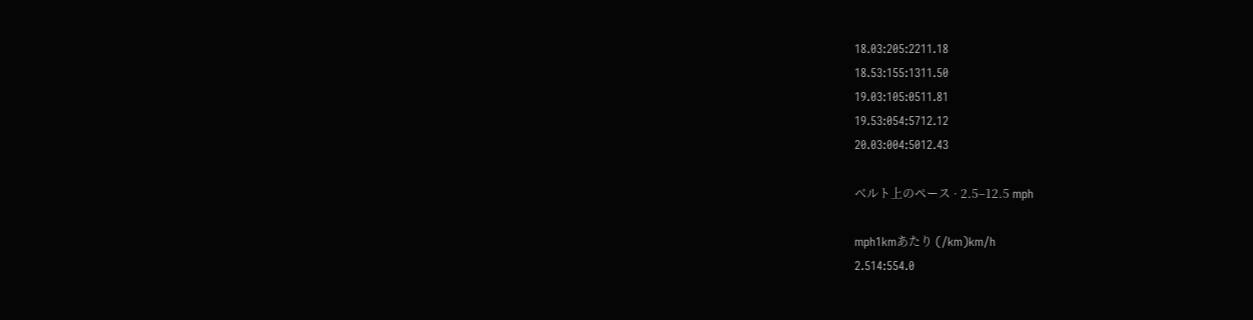18.03:205:2211.18
18.53:155:1311.50
19.03:105:0511.81
19.53:054:5712.12
20.03:004:5012.43

ベルト上のペース · 2.5–12.5 mph

mph1kmあたり (/km)km/h
2.514:554.0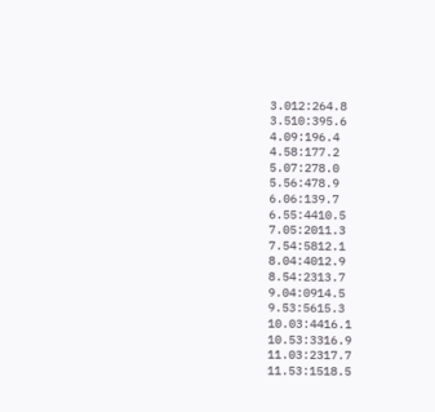3.012:264.8
3.510:395.6
4.09:196.4
4.58:177.2
5.07:278.0
5.56:478.9
6.06:139.7
6.55:4410.5
7.05:2011.3
7.54:5812.1
8.04:4012.9
8.54:2313.7
9.04:0914.5
9.53:5615.3
10.03:4416.1
10.53:3316.9
11.03:2317.7
11.53:1518.5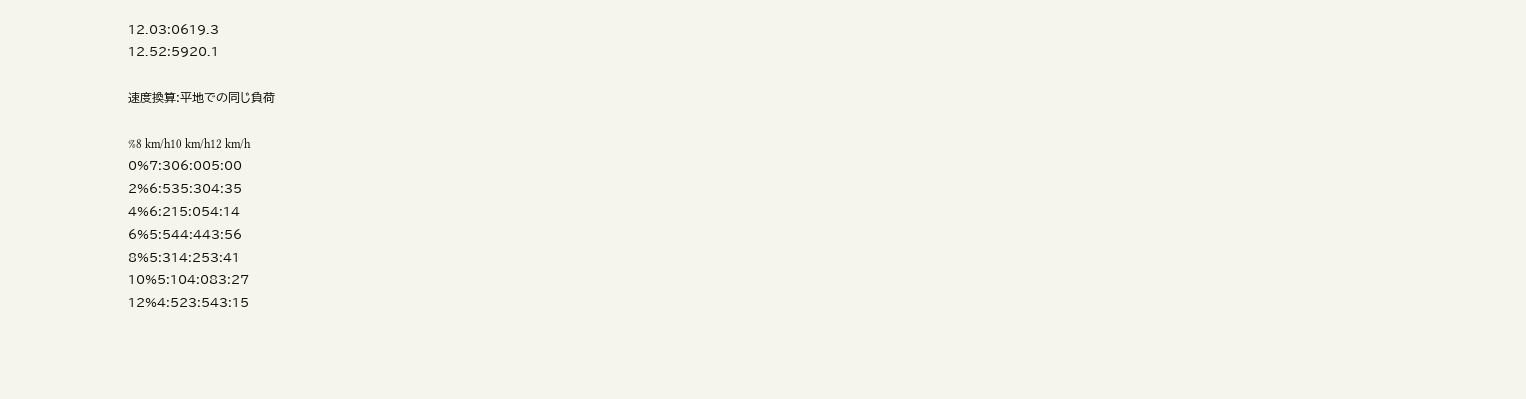12.03:0619.3
12.52:5920.1

速度換算:平地での同じ負荷

%8 km/h10 km/h12 km/h
0%7:306:005:00
2%6:535:304:35
4%6:215:054:14
6%5:544:443:56
8%5:314:253:41
10%5:104:083:27
12%4:523:543:15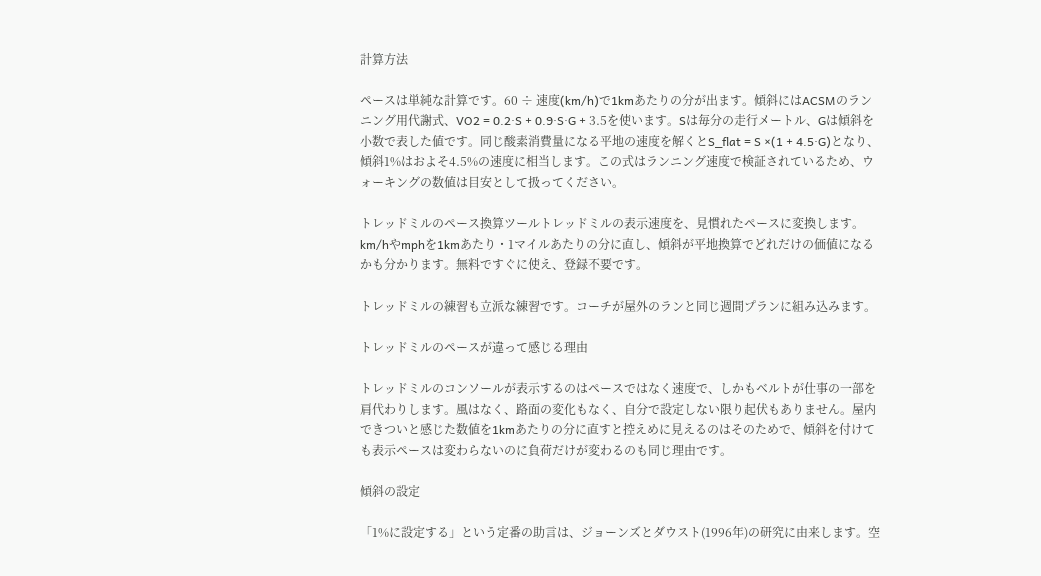計算方法

ペースは単純な計算です。60 ÷ 速度(km/h)で1kmあたりの分が出ます。傾斜にはACSMのランニング用代謝式、VO2 = 0.2·S + 0.9·S·G + 3.5を使います。Sは毎分の走行メートル、Gは傾斜を小数で表した値です。同じ酸素消費量になる平地の速度を解くとS_flat = S ×(1 + 4.5·G)となり、傾斜1%はおよそ4.5%の速度に相当します。この式はランニング速度で検証されているため、ウォーキングの数値は目安として扱ってください。

トレッドミルのペース換算ツールトレッドミルの表示速度を、見慣れたペースに変換します。km/hやmphを1kmあたり・1マイルあたりの分に直し、傾斜が平地換算でどれだけの価値になるかも分かります。無料ですぐに使え、登録不要です。

トレッドミルの練習も立派な練習です。コーチが屋外のランと同じ週間プランに組み込みます。

トレッドミルのペースが違って感じる理由

トレッドミルのコンソールが表示するのはペースではなく速度で、しかもベルトが仕事の一部を肩代わりします。風はなく、路面の変化もなく、自分で設定しない限り起伏もありません。屋内できついと感じた数値を1kmあたりの分に直すと控えめに見えるのはそのためで、傾斜を付けても表示ペースは変わらないのに負荷だけが変わるのも同じ理由です。

傾斜の設定

「1%に設定する」という定番の助言は、ジョーンズとダウスト(1996年)の研究に由来します。空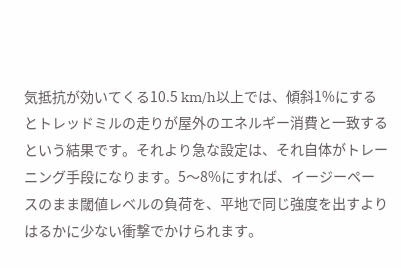気抵抗が効いてくる10.5 km/h以上では、傾斜1%にするとトレッドミルの走りが屋外のエネルギー消費と一致するという結果です。それより急な設定は、それ自体がトレーニング手段になります。5〜8%にすれば、イージーペースのまま閾値レベルの負荷を、平地で同じ強度を出すよりはるかに少ない衝撃でかけられます。